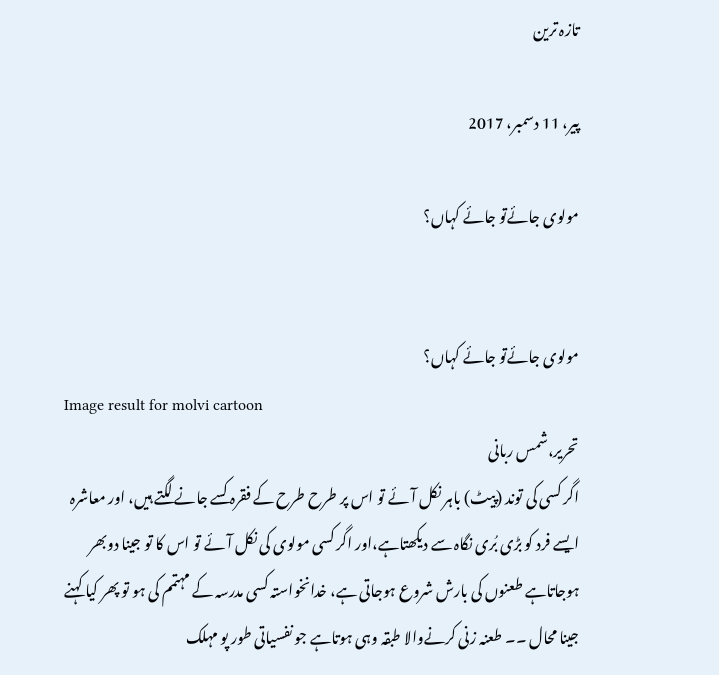تازہ ترین

پیر، 11 دسمبر، 2017

مولوی جائےتو جائے کہاں؟


مولوی جائےتو جائے کہاں؟
Image result for molvi cartoon
تحریر،شمس ربانی
اگر کسی کی توند (پیٹ) باہر نکل آئے تو اس پر طرح طرح کے فقرہ کسے جانے لگتے ہیں، اور معاشرہ ایسے فرد کو بڑی بُری نگاہ سے دیکھتاہے،اور اگر کسی مولوی کی نکل آئے تو اس کا تو جینا دوبھر ہوجاتاہے طعنوں کی بارش شروع ہوجاتی ہے، خدانخواستہ کسی مدرسہ کے مہتمم کی ہو تو پھر کیا کہنے جینا محال ۔۔ طعنہ زنی کرنےوالا طبقہ وہی ہوتاہے جو نفسیاتی طور پو مہلک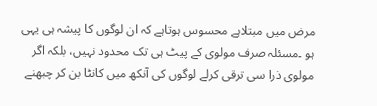مرض میں مبتلاہے محسوس ہوتاہے کہ ان لوگوں کا پیشہ ہی یہی ہو ۔مسئلہ صرف مولوی کے پیٹ ہی تک محدود نہیں، بلکہ اگر مولوی ذرا سی ترقی کرلے لوگوں کی آنکھ میں کانٹا بن کر چبھنے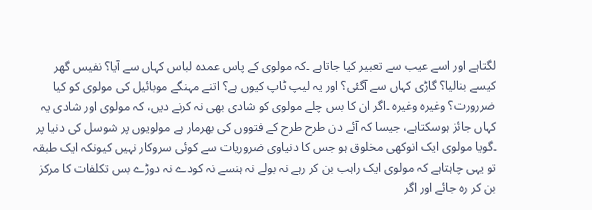لگتاہے اور اسے عیب سے تعبیر کیا جاتاہے ۔کہ مولوی کے پاس عمدہ لباس کہاں سے آیا؟ نفیس گھر کیسے بنالیا؟ گاڑی کہاں سے آگئی؟ اور یہ لیپ ٹاپ کیوں ہے؟ اتنے مہنگے موبائیل کی مولوی کو کیا ضررورت؟ وغیرہ وغیرہ ۔اگر ان کا بس چلے مولوی کو شادی بھی نہ کرنے دیں، کہ مولوی اور شادی یہ کہاں جائز ہوسکتاہے، جیسا کہ آئے دن طرح طرح کے فتووں کی بھرمار ہے مولویوں پر شوسل کی دنیا پر ۔گویا مولوی ایک انوکھی مخلوق ہو جس کا دنیاوی ضروریات سے کوئی سروکار نہیں کیونکہ ایک طبقہ تو یہی چاہتاہے کہ مولوی ایک راہب بن کر رہے نہ بولے نہ ہنسے نہ کودے نہ دوڑے بس تکلفات کا مرکز بن کر رہ جائے اور اگر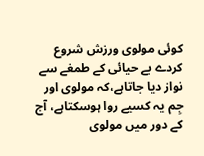کوئی مولوی ورزش شروع کردے بے حیائی کے طمغے سے نواز دیا جاتاہے،کہ مولوی اور جِم یہ کسیے روا ہوسکتاہے، آج کے دور میں مولوی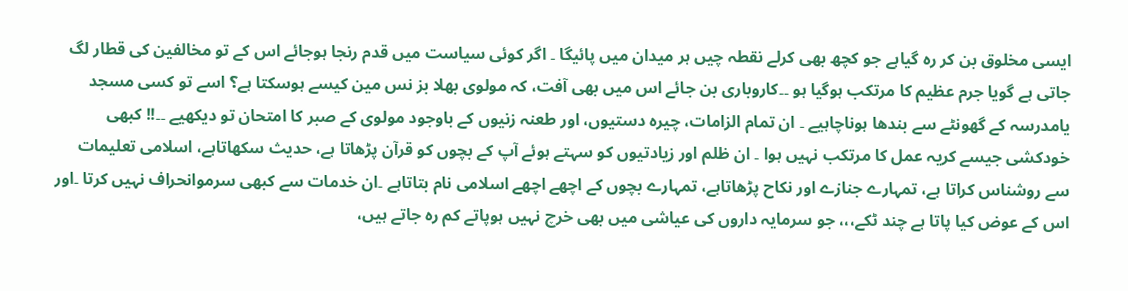ایسی مخلوق بن کر رہ گیاہے جو کچھ بھی کرلے نقطہ چیں ہر میدان میں پائیگا ۔ اگر کوئی سیاست میں قدم رنجا ہوجائے اس کے تو مخالفین کی قطار لگ جاتی ہے گویا جرم عظیم کا مرتکب ہوگیا ہو ۔۔کاروباری بن جائے اس میں بھی آفت، کہ مولوی بھلا بز نس مین کیسے ہوسکتا ہے؟ اسے تو کسی مسجد یامدرسہ کے گھونٹے سے بندھا ہوناچاہیے ۔ ان تمام الزامات، چیرہ دستیوں، اور طعنہ زنیوں کے باوجود مولوی کے صبر کا امتحان تو دیکھیے ۔۔!! کبھی خودکشی جیسے کریہ عمل کا مرتکب نہیں ہوا ۔ ان ظلم اور زیادتیوں کو سہتے ہوئے آپ کے بچوں کو قرآن پڑھاتا ہے، حدیث سکھاتاہے، اسلامی تعلیمات سے روشناس کراتا ہے، تمہارے جنازے اور نکاح پڑھاتاہے، تمہارے بچوں کے اچھے اچھے اسلامی نام بتاتاہے ۔ان خدمات سے کبھی سرموانحراف نہیں کرتا ۔اور اس کے عوض کیا پاتا ہے چند ٹکے،،، جو سرمایہ داروں کی عیاشی میں بھی خرچ نہیں ہوپاتے کم رہ جاتے ہیں،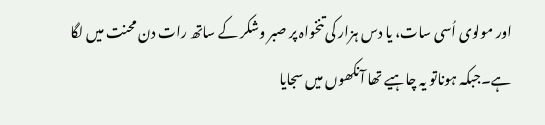اور مولوی اُسی سات، یا دس ہزار کی تنخواہ پر صبر وشکر کے ساتھ رات دن محنت میں لگا ہے۔جبکہ ہوناتو یہ چاہیے تھا آنکھوں میں سجایا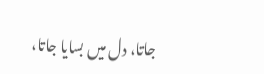جاتا، دل میں بسایا جاتا،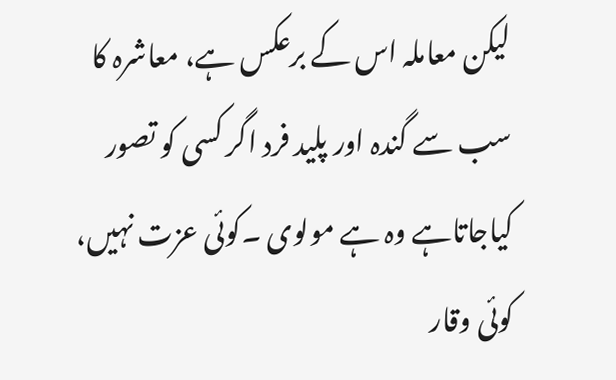لیکن معاملہ اس کے برعکس ہے، معاشرہ کا سب سے گندہ اور پلید فرد اگر کسی کو تصور کیاجاتاہے وہ ہے مولوی ۔کوئی عزت نہیں، کوئی وقار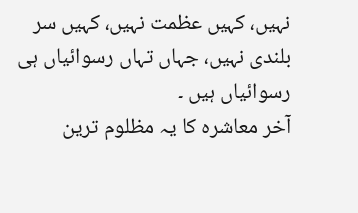نہیں، کہیں عظمت نہیں، کہیں سر بلندی نہیں، جہاں تہاں رسوائیاں ہی رسوائیاں ہیں ۔
آخر معاشرہ کا یہ مظلوم ترین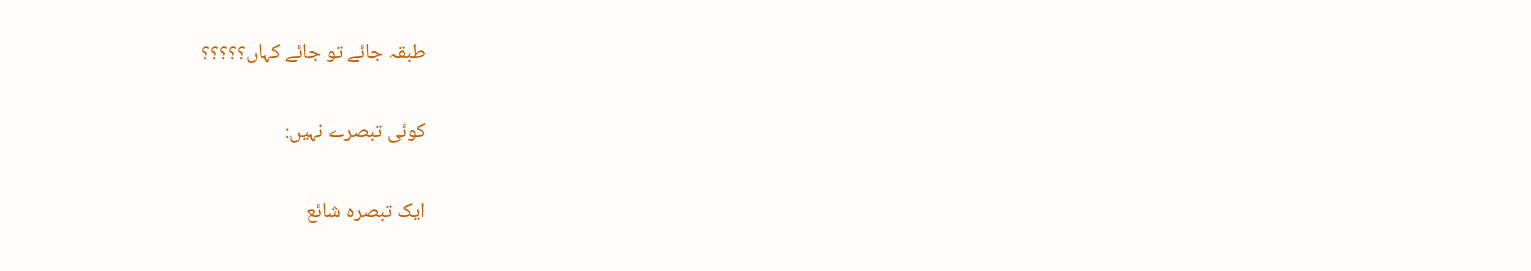طبقہ جائے تو جائے کہاں؟؟؟؟؟

کوئی تبصرے نہیں:

ایک تبصرہ شائع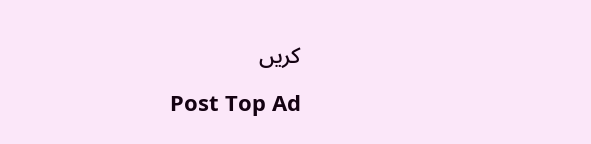کریں

Post Top Ad